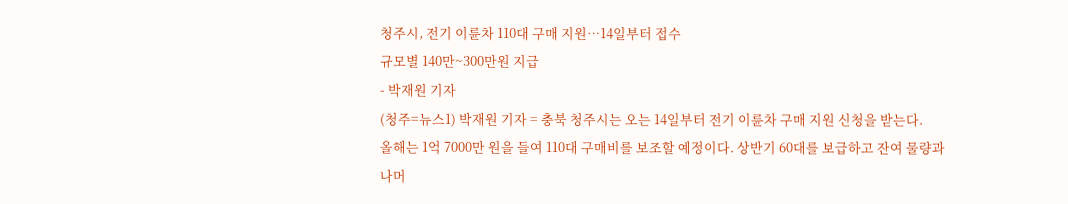청주시, 전기 이륜차 110대 구매 지원…14일부터 접수
규모별 140만~300만원 지급
- 박재원 기자
(청주=뉴스1) 박재원 기자 = 충북 청주시는 오는 14일부터 전기 이륜차 구매 지원 신청을 받는다.
올해는 1억 7000만 원을 들여 110대 구매비를 보조할 예정이다. 상반기 60대를 보급하고 잔여 물량과 나머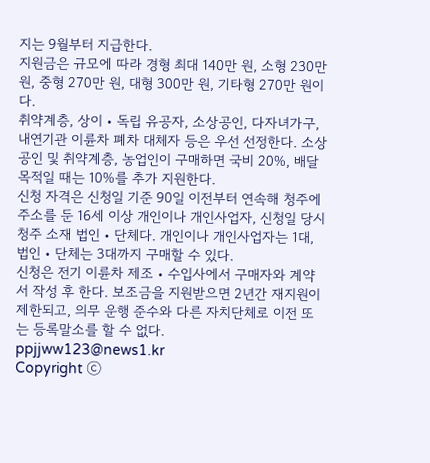지는 9월부터 지급한다.
지원금은 규모에 따라 경형 최대 140만 원, 소형 230만 원, 중형 270만 원, 대형 300만 원, 기타형 270만 원이다.
취약계층, 상이‧독립 유공자, 소상공인, 다자녀가구, 내연기관 이륜차 폐차 대체자 등은 우선 선정한다. 소상공인 및 취약계층, 농업인이 구매하면 국비 20%, 배달 목적일 때는 10%를 추가 지원한다.
신청 자격은 신청일 기준 90일 이전부터 연속해 청주에 주소를 둔 16세 이상 개인이나 개인사업자, 신청일 당시 청주 소재 법인‧단체다. 개인이나 개인사업자는 1대, 법인‧단체는 3대까지 구매할 수 있다.
신청은 전기 이륜차 제조‧수입사에서 구매자와 계약서 작성 후 한다. 보조금을 지원받으면 2년간 재지원이 제한되고, 의무 운행 준수와 다른 자치단체로 이전 또는 등록말소를 할 수 없다.
ppjjww123@news1.kr
Copyright ⓒ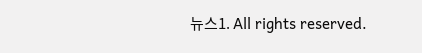뉴스1. All rights reserved.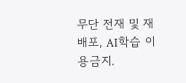무단 전재 및 재배포, AI학습 이용금지.